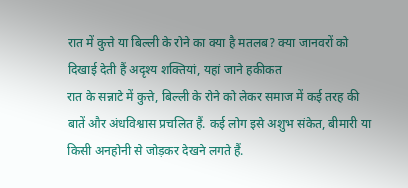रात में कुत्ते या बिल्ली के रोने का क्या है मतलब? क्या जानवरों को दिखाई देती हैं अदृश्य शक्तियां, यहां जाने हकीकत
रात के सन्नाटे में कुत्ते, बिल्ली के रोने को लेकर समाज में कई तरह की बातें और अंधविश्वास प्रचलित हैं. कई लोग इसे अशुभ संकेत, बीमारी या किसी अनहोनी से जोड़कर देखने लगते हैं.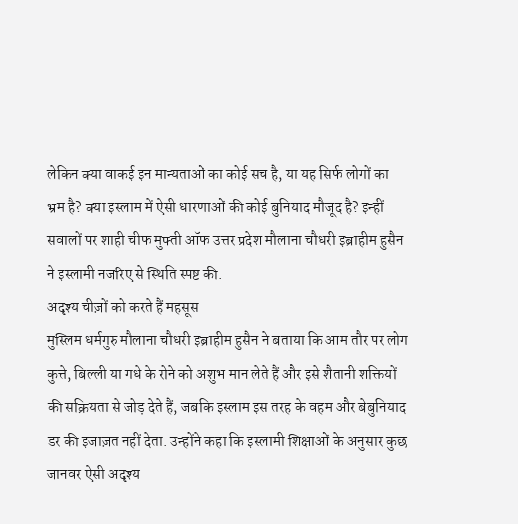लेकिन क्या वाकई इन मान्यताओं का कोई सच है, या यह सिर्फ लोगों का भ्रम है? क्या इस्लाम में ऐसी धारणाओं की कोई बुनियाद मौजूद है? इन्हीं सवालों पर शाही चीफ मुफ्ती ऑफ उत्तर प्रदेश मौलाना चौधरी इब्राहीम हुसैन ने इस्लामी नजरिए से स्थिति स्पष्ट की.
अदृश्य चीज़ों को करते हैं महसूस
मुस्लिम धर्मगुरु मौलाना चौधरी इब्राहीम हुसैन ने बताया कि आम तौर पर लोग कुत्ते, बिल्ली या गधे के रोने को अशुभ मान लेते हैं और इसे शैतानी शक्तियों की सक्रियता से जोड़ देते हैं, जबकि इस्लाम इस तरह के वहम और बेबुनियाद डर की इजाज़त नहीं देता. उन्होंने कहा कि इस्लामी शिक्षाओं के अनुसार कुछ जानवर ऐसी अदृश्य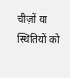चीज़ों या स्थितियों को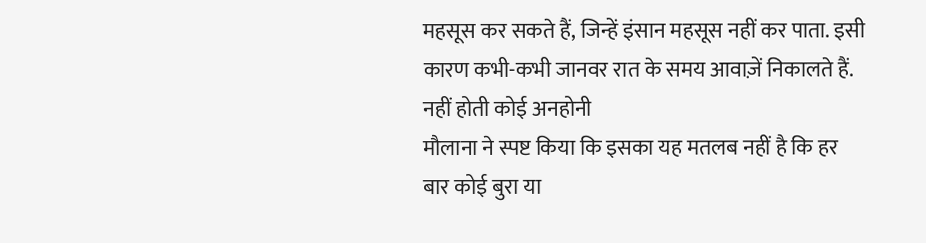महसूस कर सकते हैं, जिन्हें इंसान महसूस नहीं कर पाता. इसी कारण कभी-कभी जानवर रात के समय आवाज़ें निकालते हैं.
नहीं होती कोई अनहोनी
मौलाना ने स्पष्ट किया कि इसका यह मतलब नहीं है कि हर बार कोई बुरा या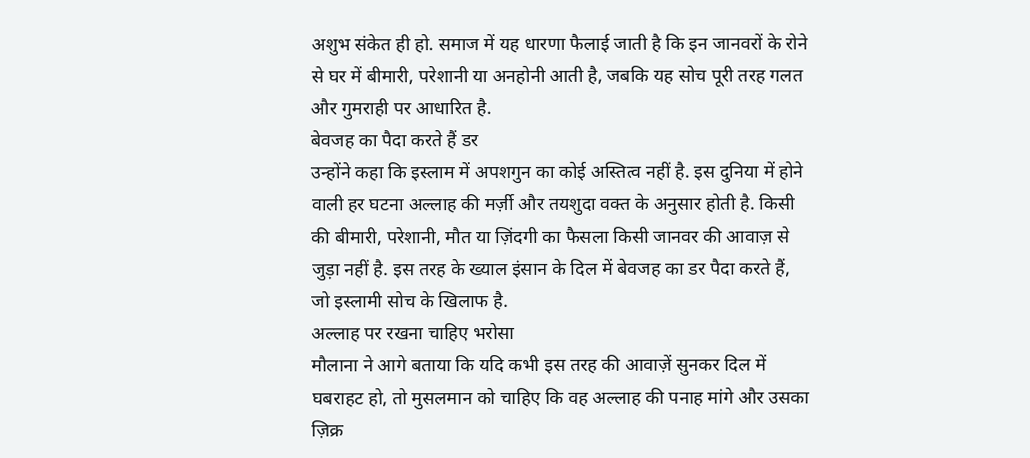अशुभ संकेत ही हो. समाज में यह धारणा फैलाई जाती है कि इन जानवरों के रोने से घर में बीमारी, परेशानी या अनहोनी आती है, जबकि यह सोच पूरी तरह गलत और गुमराही पर आधारित है.
बेवजह का पैदा करते हैं डर
उन्होंने कहा कि इस्लाम में अपशगुन का कोई अस्तित्व नहीं है. इस दुनिया में होने वाली हर घटना अल्लाह की मर्ज़ी और तयशुदा वक्त के अनुसार होती है. किसी की बीमारी, परेशानी, मौत या ज़िंदगी का फैसला किसी जानवर की आवाज़ से जुड़ा नहीं है. इस तरह के ख्याल इंसान के दिल में बेवजह का डर पैदा करते हैं, जो इस्लामी सोच के खिलाफ है.
अल्लाह पर रखना चाहिए भरोसा
मौलाना ने आगे बताया कि यदि कभी इस तरह की आवाज़ें सुनकर दिल में घबराहट हो, तो मुसलमान को चाहिए कि वह अल्लाह की पनाह मांगे और उसका ज़िक्र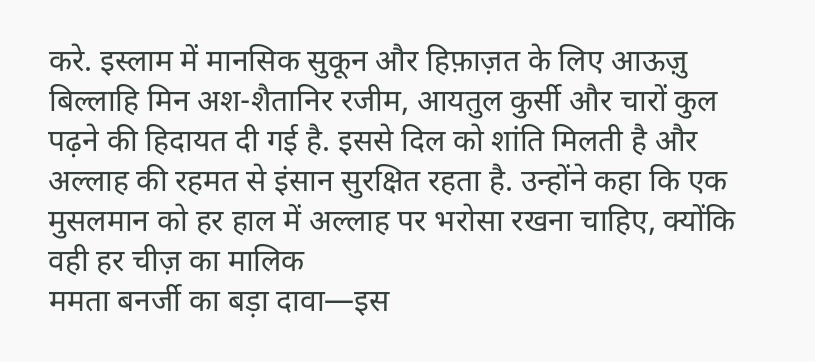करे. इस्लाम में मानसिक सुकून और हिफ़ाज़त के लिए आऊज़ु बिल्लाहि मिन अश-शैतानिर रजीम, आयतुल कुर्सी और चारों कुल पढ़ने की हिदायत दी गई है. इससे दिल को शांति मिलती है और अल्लाह की रहमत से इंसान सुरक्षित रहता है. उन्होंने कहा कि एक मुसलमान को हर हाल में अल्लाह पर भरोसा रखना चाहिए, क्योंकि वही हर चीज़ का मालिक
ममता बनर्जी का बड़ा दावा—इस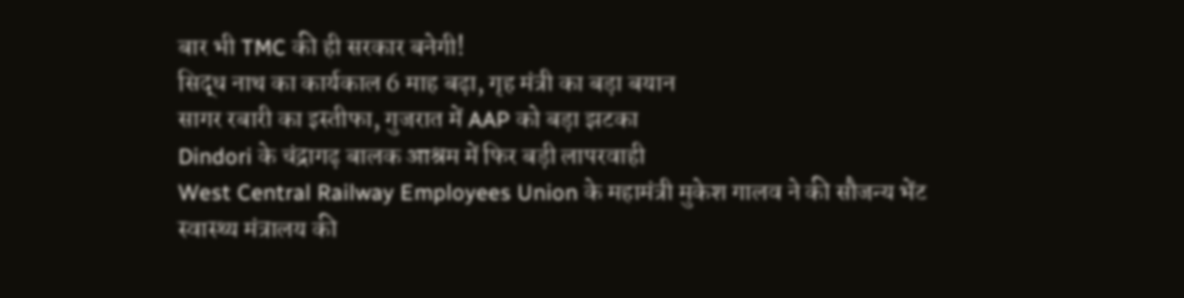बार भी TMC की ही सरकार बनेगी!
सिद्ध नाथ का कार्यकाल 6 माह बढ़ा, गृह मंत्री का बड़ा बयान
सागर रबारी का इस्तीफा, गुजरात में AAP को बड़ा झटका
Dindori के चंद्रागढ़ बालक आश्रम में फिर बड़ी लापरवाही
West Central Railway Employees Union के महामंत्री मुकेश गालव ने की सौजन्य भेंट
स्वास्थ्य मंत्रालय की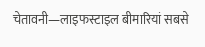चेतावनी—लाइफस्टाइल बीमारियां सबसे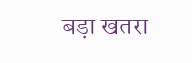बड़ा खतरा